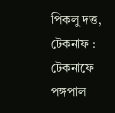পিকলু দত্ত, টেকনাফ : টেকনাফে পঙ্গপাল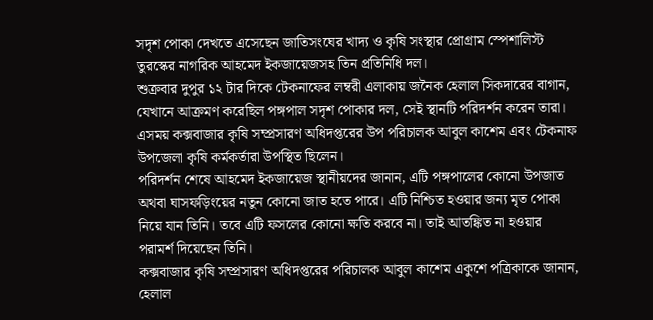সদৃশ পোকা দেখতে এসেছেন জাতিসংঘের খাদ্য ও কৃষি সংস্থার প্রোগ্রাম স্পেশালিস্ট তুরস্কের নাগরিক আহমেদ ইকজায়েজসহ তিন প্রতিনিধি দল।
শুক্রবার দুপুর ১২ টার দিকে টেকনাফের লম্বরী এলাকায় জনৈক হেলাল সিকদারের বাগান, যেখানে আক্রমণ করেছিল পঙ্গপাল সদৃশ পোকার দল, সেই স্থানটি পরিদর্শন করেন তারা।
এসময় কক্সবাজার কৃষি সম্প্রসারণ অধিদপ্তরের উপ পরিচালক আবুল কাশেম এবং টেকনাফ উপজেলা কৃষি কর্মকর্তারা উপস্থিত ছিলেন।
পরিদর্শন শেষে আহমেদ ইকজায়েজ স্থানীয়দের জানান, এটি পঙ্গপালের কোনো উপজাত অথবা ঘাসফড়িংয়ের নতুন কোনো জাত হতে পারে। এটি নিশ্চিত হওয়ার জন্য মৃত পোকা নিয়ে যান তিনি। তবে এটি ফসলের কোনো ক্ষতি করবে না। তাই আতঙ্কিত না হওয়ার পরামর্শ দিয়েছেন তিনি।
কক্সবাজার কৃষি সম্প্রসারণ অধিদপ্তরের পরিচালক আবুল কাশেম একুশে পত্রিকাকে জানান, হেলাল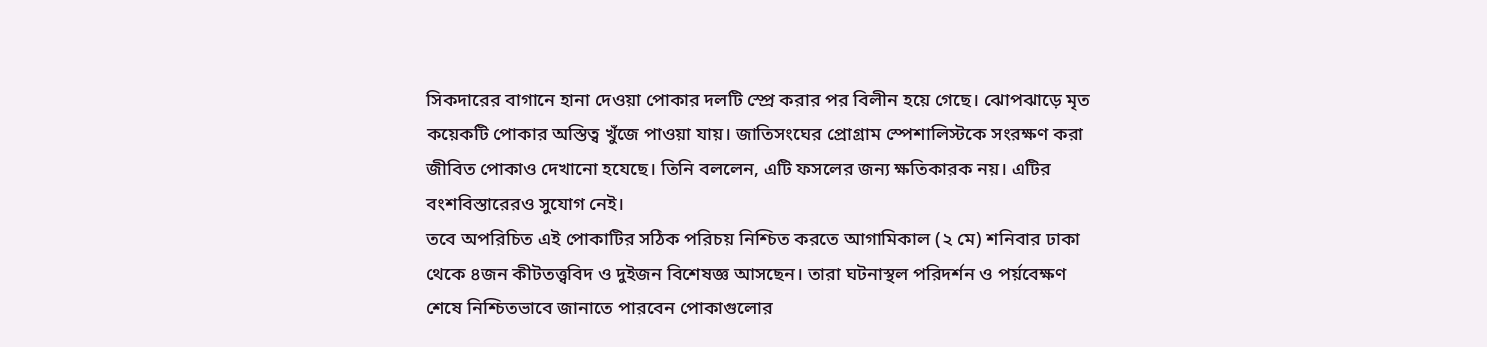সিকদারের বাগানে হানা দেওয়া পোকার দলটি স্প্রে করার পর বিলীন হয়ে গেছে। ঝোপঝাড়ে মৃত কয়েকটি পোকার অস্তিত্ব খুঁজে পাওয়া যায়। জাতিসংঘের প্রোগ্রাম স্পেশালিস্টকে সংরক্ষণ করা জীবিত পোকাও দেখানো হযেছে। তিনি বললেন, এটি ফসলের জন্য ক্ষতিকারক নয়। এটির বংশবিস্তারেরও সুযোগ নেই।
তবে অপরিচিত এই পোকাটির সঠিক পরিচয় নিশ্চিত করতে আগামিকাল (২ মে) শনিবার ঢাকা থেকে ৪জন কীটতত্ত্ববিদ ও দুইজন বিশেষজ্ঞ আসছেন। তারা ঘটনাস্থল পরিদর্শন ও পর্য়বেক্ষণ শেষে নিশ্চিতভাবে জানাতে পারবেন পোকাগুলোর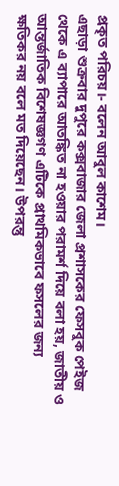প্রকৃত পরিচয়।- বলেন আবুল কাশেম।
এছাড়া শুক্রবার দুপুরে কক্সবাজার জেলা প্রশাসকের ফেসবুক পেইজ থেকে এ ব্যাপারে আতঙ্কিত না হওয়ার পরামর্শ দিয়ে বলা হয়, জাতীয় ও আন্তর্জাতিক বিশেষজ্ঞগণ এটিকে প্রাথমিকভাবে ফসলের জন্য ক্ষতিকর নয় বলে মত দিয়েছেন। উপরন্তু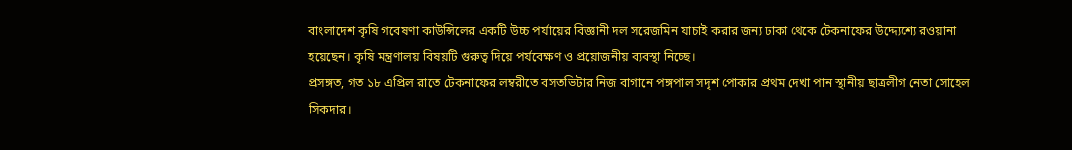বাংলাদেশ কৃষি গবেষণা কাউন্সিলের একটি উচ্চ পর্যায়ের বিজ্ঞানী দল সরেজমিন যাচাই করার জন্য ঢাকা থেকে টেকনাফের উদ্দ্যেশ্যে রওয়ানা হয়েছেন। কৃষি মন্ত্রণালয় বিষয়টি গুরুত্ব দিয়ে পর্যবেক্ষণ ও প্রয়োজনীয় ব্যবস্থা নিচ্ছে।
প্রসঙ্গত, গত ১৮ এপ্রিল রাতে টেকনাফের লম্বরীতে বসতভিটার নিজ বাগানে পঙ্গপাল সদৃশ পোকার প্রথম দেখা পান স্থানীয় ছাত্রলীগ নেতা সোহেল সিকদার।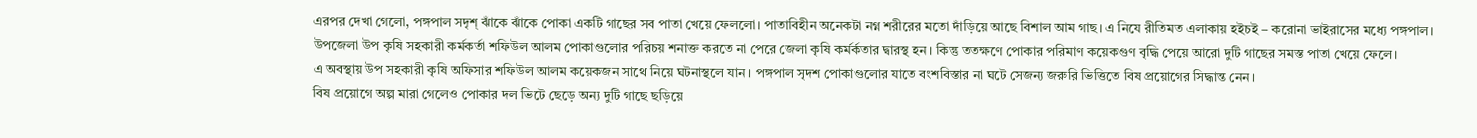এরপর দেখা গেলো, পঙ্গপাল সদৃশ্ ঝাঁকে ঝাঁকে পোকা একটি গাছের সব পাতা খেয়ে ফেললো। পাতাবিহীন অনেকটা নগ্ন শরীরের মতো দাঁড়িয়ে আছে বিশাল আম গাছ। এ নিযে রীতিমত এলাকায় হইচই – করোনা ভাইরাসের মধ্যে পঙ্গপাল।
উপজেলা উপ কৃষি সহকারী কর্মকর্তা শফিউল আলম পোকাগুলোর পরিচয় শনাক্ত করতে না পেরে জেলা কৃষি কর্মর্কতার দ্বারস্থ হন। কিন্তু ততক্ষণে পোকার পরিমাণ কয়েকগুণ বৃদ্ধি পেয়ে আরো দুটি গাছের সমস্ত পাতা খেয়ে ফেলে।
এ অবস্থায় উপ সহকারী কৃষি অফিসার শফিউল আলম কয়েকজন সাথে নিয়ে ঘটনাস্থলে যান। পঙ্গপাল সৃদশ পোকাগুলোর যাতে বংশবিস্তার না ঘটে সেজন্য জরুরি ভিত্তিতে বিষ প্রয়োগের সিদ্ধান্ত নেন।
বিষ প্রয়োগে অল্প মারা গেলেও পোকার দল ভিটে ছেড়ে অন্য দুটি গাছে ছড়িয়ে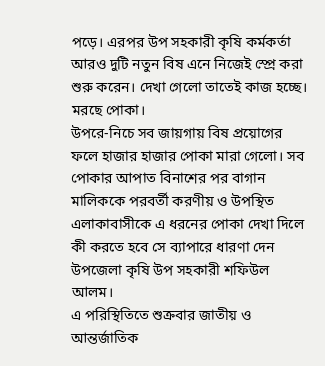পড়ে। এরপর উপ সহকারী কৃষি কর্মকর্তা আরও দুটি নতুন বিষ এনে নিজেই স্প্রে করা শুরু করেন। দেখা গেলো তাতেই কাজ হচ্ছে। মরছে পোকা।
উপরে-নিচে সব জায়গায় বিষ প্রয়োগের ফলে হাজার হাজার পোকা মারা গেলো। সব পোকার আপাত বিনাশের পর বাগান মালিককে পরবর্তী করণীয় ও উপস্থিত এলাকাবাসীকে এ ধরনের পোকা দেখা দিলে কী করতে হবে সে ব্যাপারে ধারণা দেন উপজেলা কৃষি উপ সহকারী শফিউল আলম।
এ পরিস্থিতিতে শুক্রবার জাতীয় ও আন্তর্জাতিক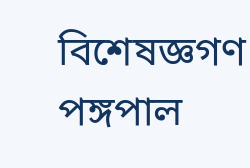বিশেষজ্ঞগণ পঙ্গপাল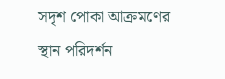সদৃশ পোকা আক্রমণের স্থান পরিদর্শন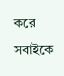করে সবাইকে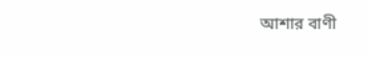আশার বাণী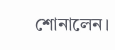শোনালেন।